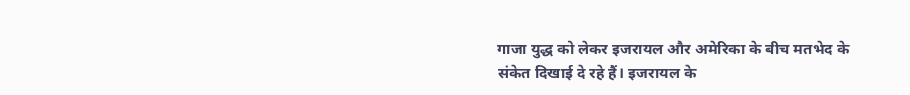गाजा युद्ध को लेकर इजरायल और अमेरिका के बीच मतभेद के संकेत दिखाई दे रहे हैं। इजरायल के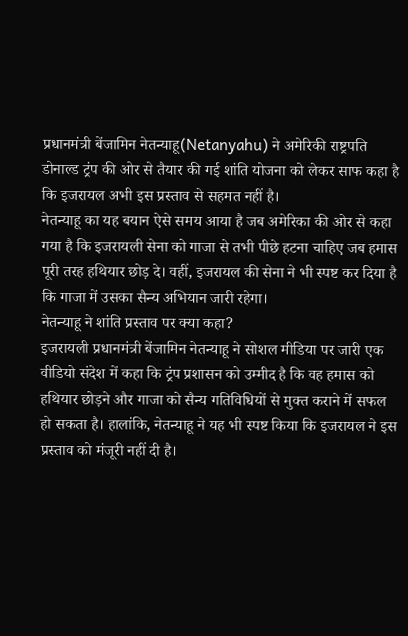प्रधानमंत्री बेंजामिन नेतन्याहू(Netanyahu) ने अमेरिकी राष्ट्रपति डोनाल्ड ट्रंप की ओर से तैयार की गई शांति योजना को लेकर साफ कहा है कि इजरायल अभी इस प्रस्ताव से सहमत नहीं है।
नेतन्याहू का यह बयान ऐसे समय आया है जब अमेरिका की ओर से कहा गया है कि इजरायली सेना को गाजा से तभी पीछे हटना चाहिए जब हमास पूरी तरह हथियार छोड़ दे। वहीं, इजरायल की सेना ने भी स्पष्ट कर दिया है कि गाजा में उसका सैन्य अभियान जारी रहेगा।
नेतन्याहू ने शांति प्रस्ताव पर क्या कहा?
इजरायली प्रधानमंत्री बेंजामिन नेतन्याहू ने सोशल मीडिया पर जारी एक वीडियो संदेश में कहा कि ट्रंप प्रशासन को उम्मीद है कि वह हमास को हथियार छोड़ने और गाजा को सैन्य गतिविधियों से मुक्त कराने में सफल हो सकता है। हालांकि, नेतन्याहू ने यह भी स्पष्ट किया कि इजरायल ने इस प्रस्ताव को मंजूरी नहीं दी है।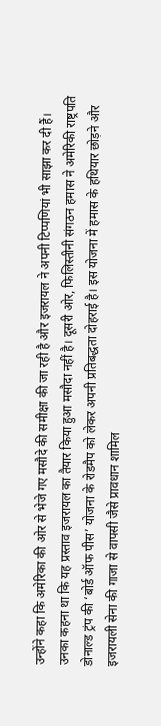उन्होंने कहा कि अमेरिका की ओर से भेजे गए मसौदे की समीक्षा की जा रही है और इजरायल ने अपनी टिप्पणियां भी साझा कर दी हैं।
उनका कहना था कि यह प्रस्ताव इजरायल का तैयार किया हुआ मसौदा नहीं है। दूसरी ओर, फिलिस्तीनी संगठन हमास ने अमेरिकी राष्ट्रपति डोनाल्ड ट्रंप की ‘बोर्ड ऑफ पीस’ योजना के रोडमैप को लेकर अपनी प्रतिबद्धता दोहराई है। इस योजना में हमास के हथियार छोड़ने और इजरायली सेना की गाजा से वापसी जैसे प्रावधान शामिल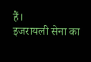हैं।
इजरायली सेना का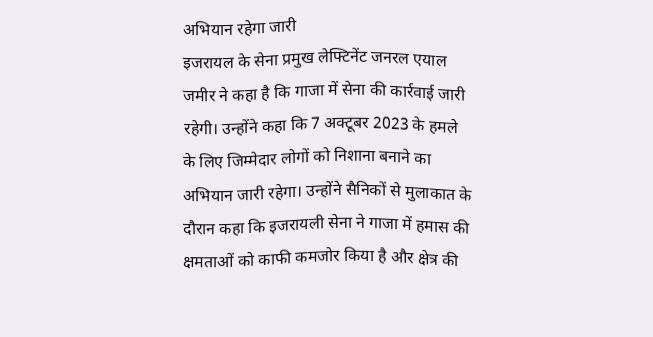अभियान रहेगा जारी
इजरायल के सेना प्रमुख लेफ्टिनेंट जनरल एयाल जमीर ने कहा है कि गाजा में सेना की कार्रवाई जारी रहेगी। उन्होंने कहा कि 7 अक्टूबर 2023 के हमले के लिए जिम्मेदार लोगों को निशाना बनाने का अभियान जारी रहेगा। उन्होंने सैनिकों से मुलाकात के दौरान कहा कि इजरायली सेना ने गाजा में हमास की क्षमताओं को काफी कमजोर किया है और क्षेत्र की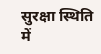सुरक्षा स्थिति में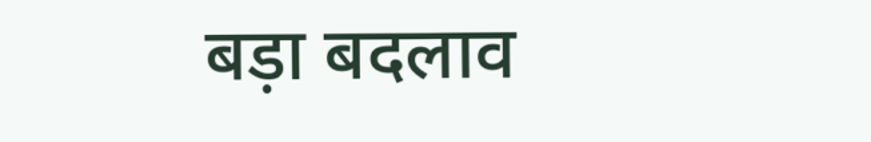बड़ा बदलाव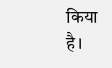किया है।